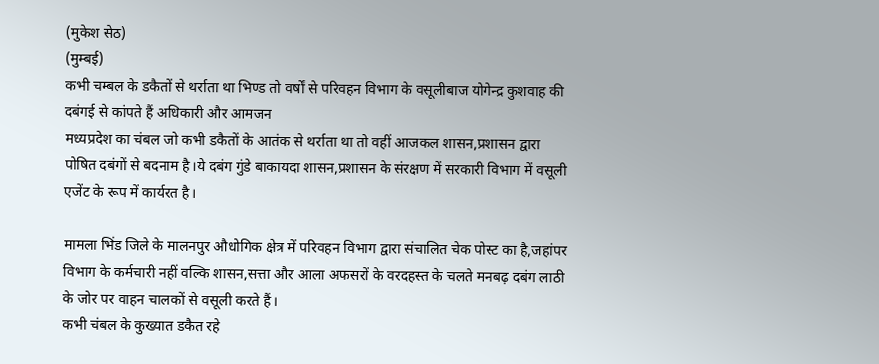(मुकेश सेठ)
(मुम्बई)
कभी चम्बल के डकैतों से थर्राता था भिण्ड तो वर्षों से परिवहन विभाग के वसूलीबाज योगेन्द्र कुशवाह की दबंगई से कांपते हैं अधिकारी और आमजन
मध्यप्रदेश का चंबल जो कभी डकैतों के आतंक से थर्राता था तो वहीं आजकल शासन,प्रशासन द्वारा पोषित दबंगों से बदनाम है।ये दबंग गुंडे बाकायदा शासन,प्रशासन के संरक्षण में सरकारी विभाग में वसूली एजेंट के रूप में कार्यरत है।

मामला भिंड जिले के मालनपुर औधोगिक क्षेत्र में परिवहन विभाग द्वारा संचालित चेक पोस्ट का है,जहांपर विभाग के कर्मचारी नहीं वल्कि शासन,सत्ता और आला अफसरों के वरदहस्त के चलते मनबढ़ दबंग लाठी के जोर पर वाहन चालकों से वसूली करते हैं।
कभी चंबल के कुख्यात डकैत रहे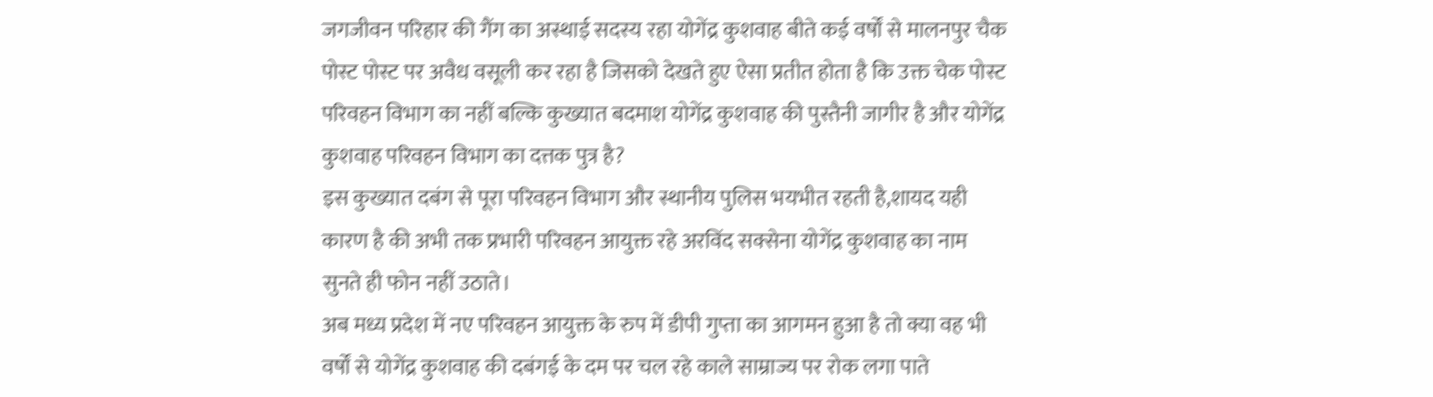जगजीवन परिहार की गैंग का अस्थाई सदस्य रहा योगेंद्र कुशवाह बीते कई वर्षों से मालनपुर चैक पोस्ट पोस्ट पर अवैध वसूली कर रहा है जिसको देखते हुए ऐसा प्रतीत होता है कि उक्त चेक पोस्ट परिवहन विभाग का नहीं बल्कि कुख्यात बदमाश योगेंद्र कुशवाह की पुस्तैनी जागीर है और योगेंद्र कुशवाह परिवहन विभाग का दत्तक पुत्र है?
इस कुख्यात दबंग से पूरा परिवहन विभाग और स्थानीय पुलिस भयभीत रहती है,शायद यही कारण है की अभी तक प्रभारी परिवहन आयुक्त रहे अरविंद सक्सेना योगेंद्र कुशवाह का नाम सुनते ही फोन नहीं उठाते।
अब मध्य प्रदेश में नए परिवहन आयुक्त के रुप में डीपी गुप्ता का आगमन हुआ है तो क्या वह भी वर्षों से योगेंद्र कुशवाह की दबंगई के दम पर चल रहे काले साम्राज्य पर रोक लगा पाते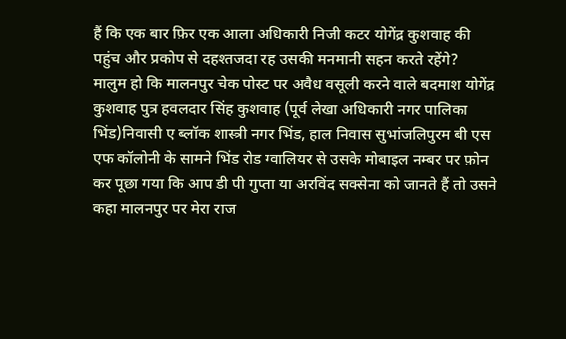हैं कि एक बार फ़िर एक आला अधिकारी निजी कटर योगेंद्र कुशवाह की पहुंच और प्रकोप से दहश्तजदा रह उसकी मनमानी सहन करते रहेंगे?
मालुम हो कि मालनपुर चेक पोस्ट पर अवैध वसूली करने वाले बदमाश योगेंद्र कुशवाह पुत्र हवलदार सिंह कुशवाह (पूर्व लेखा अधिकारी नगर पालिका भिंड)निवासी ए ब्लॉक शास्त्री नगर भिंड, हाल निवास सुभांजलिपुरम बी एस एफ कॉलोनी के सामने भिंड रोड ग्वालियर से उसके मोबाइल नम्बर पर फ़ोन कर पूछा गया कि आप डी पी गुप्ता या अरविंद सक्सेना को जानते हैं तो उसने कहा मालनपुर पर मेरा राज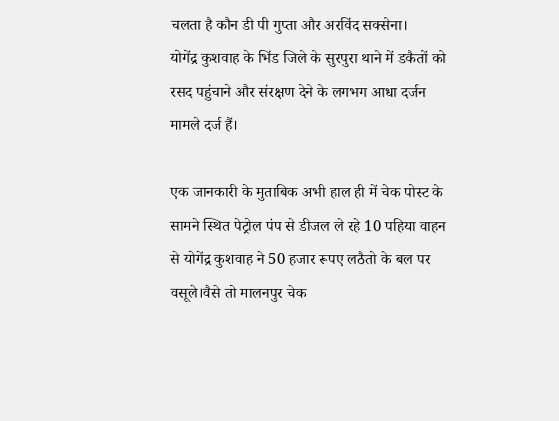चलता है कौन डी पी गुप्ता और अरविंद सक्सेना।
योगेंद्र कुशवाह के भिंड जिले के सुरपुरा थाने में डकैतों को रसद पहुंचाने और संरक्षण देने के लगभग आधा दर्जन मामले दर्ज हैं।

एक जानकारी के मुताबिक अभी हाल ही में चेक पोस्ट के सामने स्थित पेट्रोल पंप से डीजल ले रहे 10 पहिया वाहन से योगेंद्र कुशवाह ने 50 हजार रूपए लठैतो के बल पर वसूले।वैसे तो मालनपुर चेक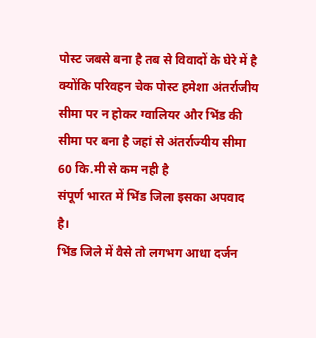पोस्ट जबसे बना है तब से विवादों के घेरे में है क्योंकि परिवहन चेक पोस्ट हमेशा अंतर्राजीय सीमा पर न होकर ग्वालियर और भिंड की सीमा पर बना है जहां से अंतर्राज्यीय सीमा 60 कि.मी से कम नही है
संपूर्ण भारत में भिंड जिला इसका अपवाद है।
भिंड जिले में वैसे तो लगभग आधा दर्जन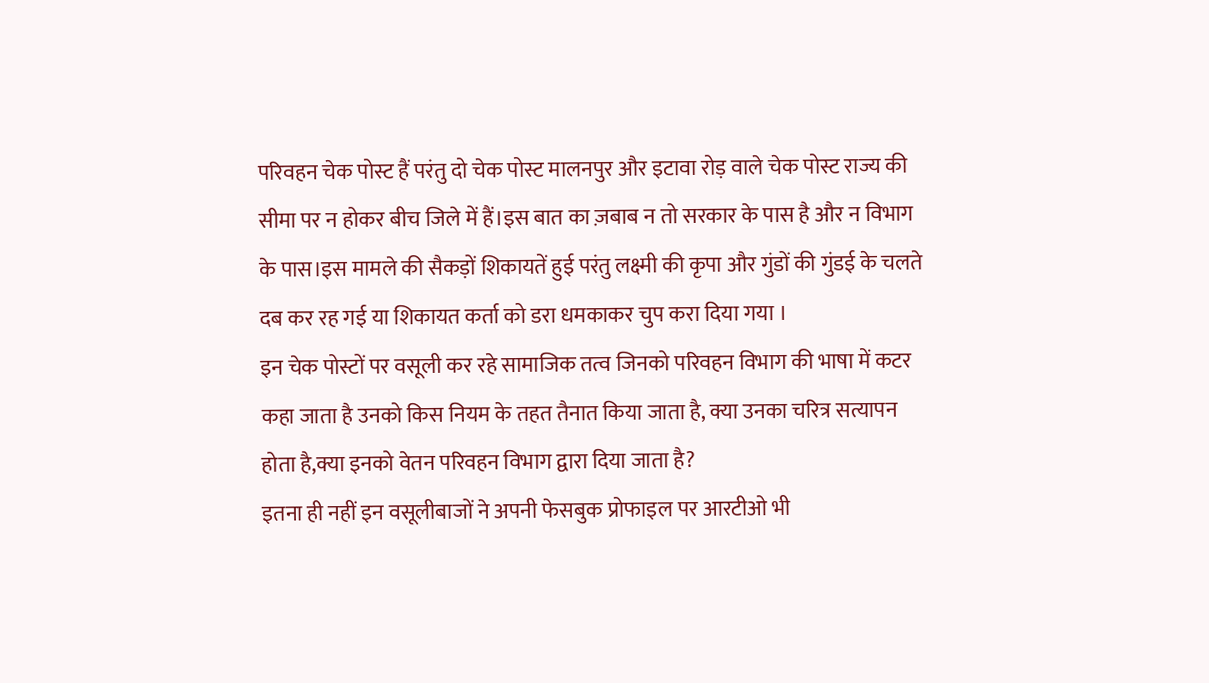परिवहन चेक पोस्ट हैं परंतु दो चेक पोस्ट मालनपुर और इटावा रोड़ वाले चेक पोस्ट राज्य की सीमा पर न होकर बीच जिले में हैं।इस बात का ज़बाब न तो सरकार के पास है और न विभाग के पास।इस मामले की सैकड़ों शिकायतें हुई परंतु लक्ष्मी की कृपा और गुंडों की गुंडई के चलते दब कर रह गई या शिकायत कर्ता को डरा धमकाकर चुप करा दिया गया ।
इन चेक पोस्टों पर वसूली कर रहे सामाजिक तत्व जिनको परिवहन विभाग की भाषा में कटर कहा जाता है उनको किस नियम के तहत तैनात किया जाता है, क्या उनका चरित्र सत्यापन होता है,क्या इनको वेतन परिवहन विभाग द्वारा दिया जाता है?
इतना ही नहीं इन वसूलीबाजों ने अपनी फेसबुक प्रोफाइल पर आरटीओ भी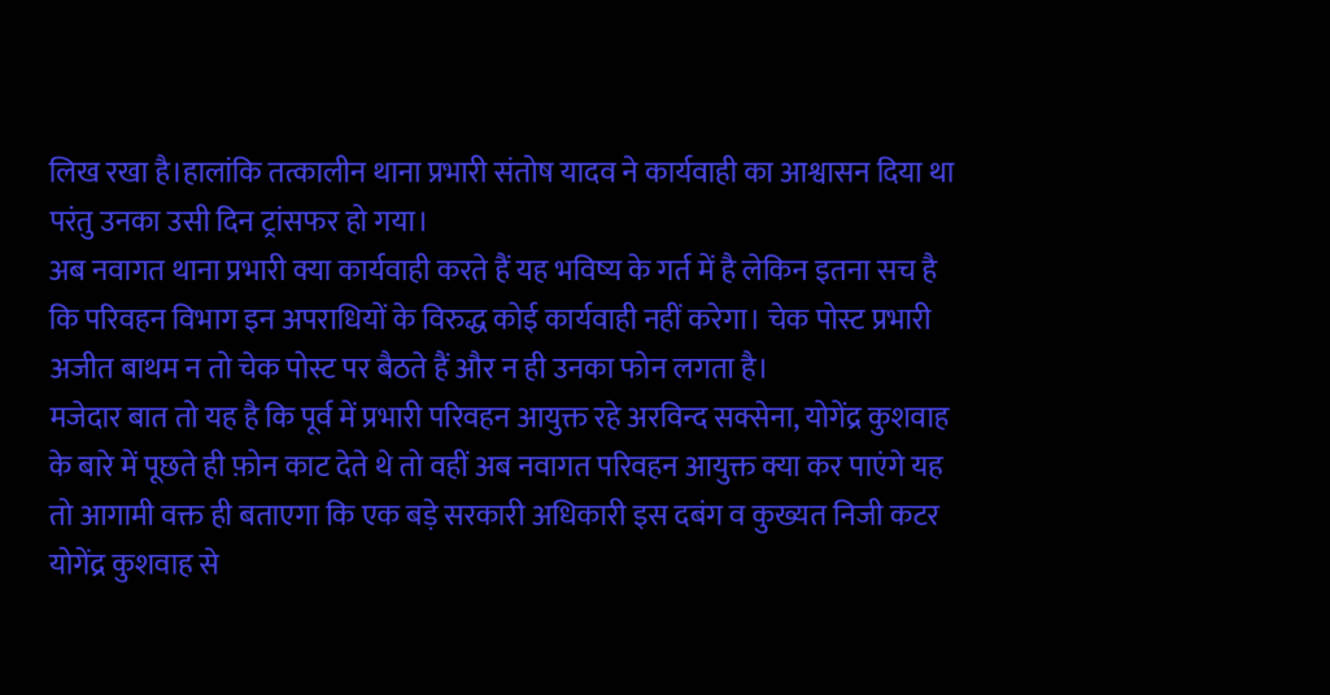लिख रखा है।हालांकि तत्कालीन थाना प्रभारी संतोष यादव ने कार्यवाही का आश्वासन दिया था परंतु उनका उसी दिन ट्रांसफर हो गया।
अब नवागत थाना प्रभारी क्या कार्यवाही करते हैं यह भविष्य के गर्त में है लेकिन इतना सच है कि परिवहन विभाग इन अपराधियों के विरुद्ध कोई कार्यवाही नहीं करेगा। चेक पोस्ट प्रभारी अजीत बाथम न तो चेक पोस्ट पर बैठते हैं और न ही उनका फोन लगता है।
मजेदार बात तो यह है कि पूर्व में प्रभारी परिवहन आयुक्त रहे अरविन्द सक्सेना, योगेंद्र कुशवाह के बारे में पूछते ही फ़ोन काट देते थे तो वहीं अब नवागत परिवहन आयुक्त क्या कर पाएंगे यह तो आगामी वक्त ही बताएगा कि एक बड़े सरकारी अधिकारी इस दबंग व कुख्यत निजी कटर योगेंद्र कुशवाह से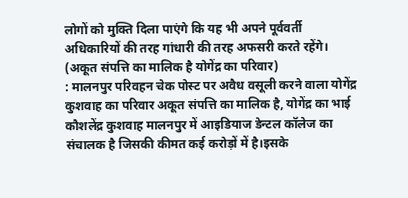लोगों को मुक्ति दिला पाएंगे कि यह भी अपने पूर्ववर्ती अधिकारियों की तरह गांधारी की तरह अफसरी करते रहेंगे।
(अकूत संपत्ति का मालिक है योगेंद्र का परिवार)
: मालनपुर परिवहन चेक पोस्ट पर अवैध वसूली करने वाला योगेंद्र कुशवाह का परिवार अकूत संपत्ति का मालिक है, योगेंद्र का भाई कौशलेंद्र कुशवाह मालनपुर में आइडियाज डेन्टल कॉलेज का संचालक है जिसकी कीमत कई करोड़ों में है।इसके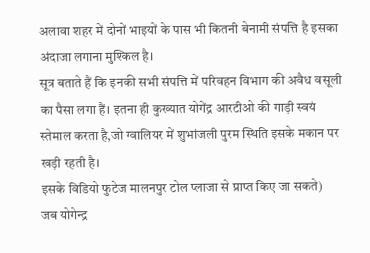अलावा शहर में दोनों भाइयों के पास भी कितनी बेनामी संपत्ति है इसका अंदाजा लगाना मुश्किल है।
सूत्र बताते हैं कि इनकी सभी संपत्ति में परिवहन विभाग की अवैध वसूली का पैसा लगा हैं। इतना ही कुख्यात योगेंद्र आरटीओ की गाड़ी स्वयं स्तेमाल करता है,जो ग्वालियर में शुभांजली पुरम स्थिति इसके मकान पर खड़ी रहती है।
इसके विडियो फुटेज मालनपुर टोल प्लाजा से प्राप्त किए जा सकते)
जब योगेन्द्र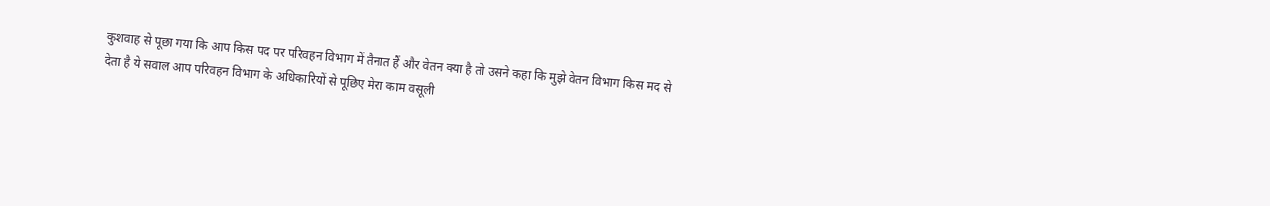कुशवाह से पूछा गया कि आप किस पद पर परिवहन विभाग में तैनात हैं और वेतन क्या है तो उसने कहा कि मुझे वेतन विभाग किस मद से देता है ये सवाल आप परिवहन विभाग के अधिकारियों से पूछिए मेरा काम वसूली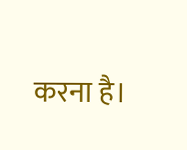करना है।